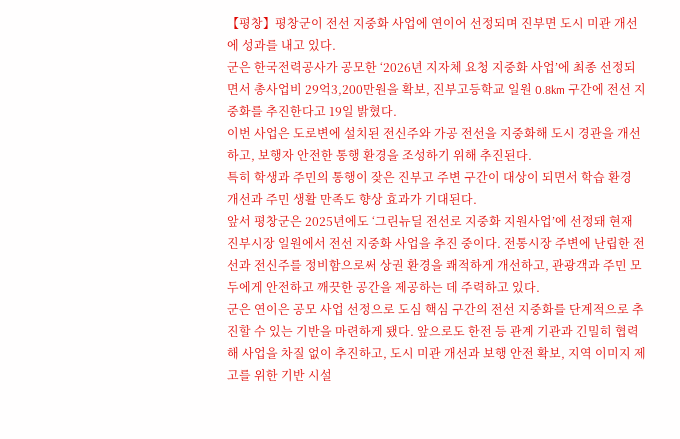【평창】평창군이 전선 지중화 사업에 연이어 선정되며 진부면 도시 미관 개선에 성과를 내고 있다.
군은 한국전력공사가 공모한 ‘2026년 지자체 요청 지중화 사업’에 최종 선정되면서 총사업비 29억3,200만원을 확보, 진부고등학교 일원 0.8km 구간에 전선 지중화를 추진한다고 19일 밝혔다.
이번 사업은 도로변에 설치된 전신주와 가공 전선을 지중화해 도시 경관을 개선하고, 보행자 안전한 통행 환경을 조성하기 위해 추진된다.
특히 학생과 주민의 통행이 잦은 진부고 주변 구간이 대상이 되면서 학습 환경 개선과 주민 생활 만족도 향상 효과가 기대된다.
앞서 평창군은 2025년에도 ‘그린뉴딜 전선로 지중화 지원사업’에 선정돼 현재 진부시장 일원에서 전선 지중화 사업을 추진 중이다. 전통시장 주변에 난립한 전선과 전신주를 정비함으로써 상권 환경을 쾌적하게 개선하고, 관광객과 주민 모두에게 안전하고 깨끗한 공간을 제공하는 데 주력하고 있다.
군은 연이은 공모 사업 선정으로 도심 핵심 구간의 전선 지중화를 단계적으로 추진할 수 있는 기반을 마련하게 됐다. 앞으로도 한전 등 관계 기관과 긴밀히 협력해 사업을 차질 없이 추진하고, 도시 미관 개선과 보행 안전 확보, 지역 이미지 제고를 위한 기반 시설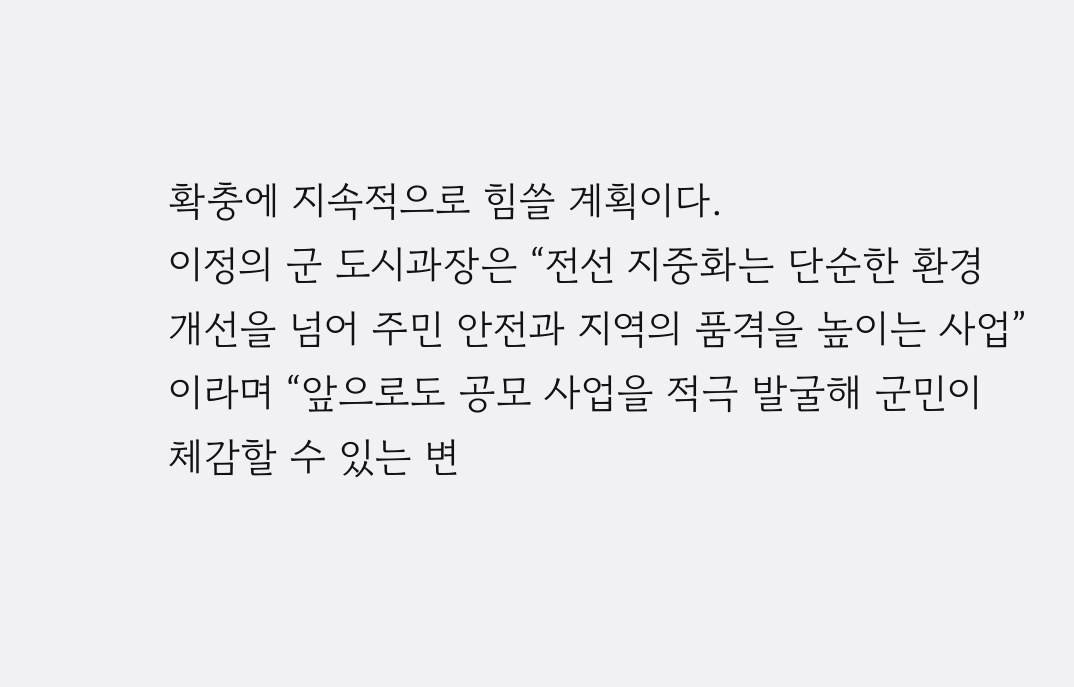확충에 지속적으로 힘쓸 계획이다.
이정의 군 도시과장은 “전선 지중화는 단순한 환경 개선을 넘어 주민 안전과 지역의 품격을 높이는 사업”이라며 “앞으로도 공모 사업을 적극 발굴해 군민이 체감할 수 있는 변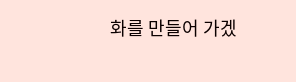화를 만들어 가겠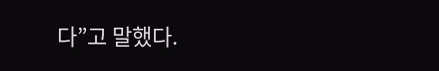다”고 말했다.